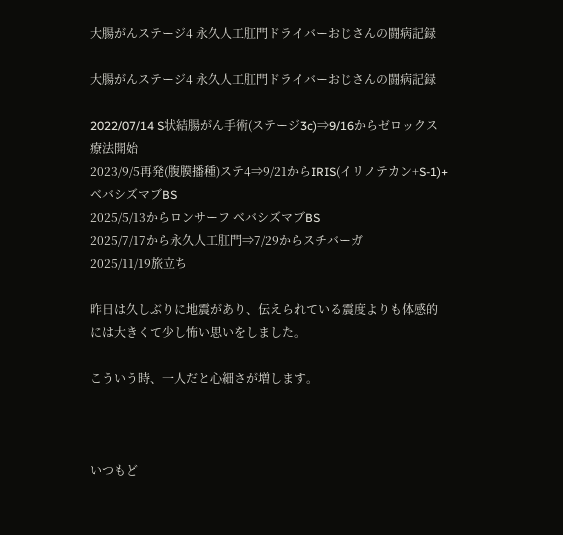大腸がんステージ4 永久人工肛門ドライバーおじさんの闘病記録

大腸がんステージ4 永久人工肛門ドライバーおじさんの闘病記録

2022/07/14 S状結腸がん手術(ステージ3c)⇒9/16からゼロックス療法開始
2023/9/5再発(腹膜播種)ステ4⇒9/21からIRIS(イリノテカン+S-1)+ ベバシズマブBS
2025/5/13からロンサーフ ベバシズマブBS
2025/7/17から永久人工肛門⇒7/29からスチバーガ
2025/11/19旅立ち

昨日は久しぶりに地震があり、伝えられている震度よりも体感的には大きくて少し怖い思いをしました。

こういう時、一人だと心細さが増します。



いつもど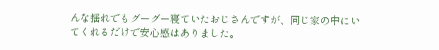んな揺れでもグーグー寝ていたおじさんですが、同じ家の中にいてくれるだけで安心感はありました。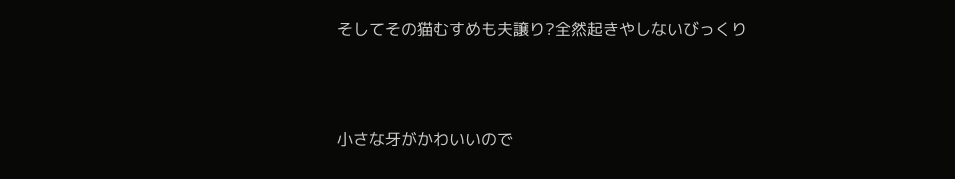そしてその猫むすめも夫譲り?全然起きやしないびっくり



小さな牙がかわいいので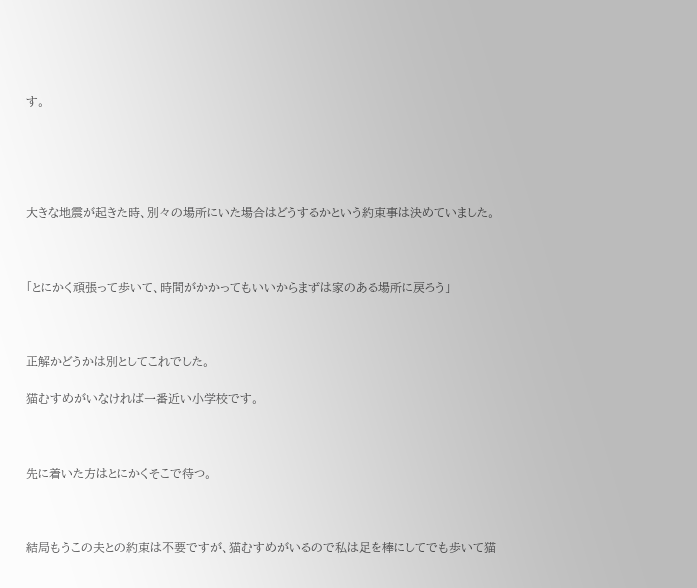す。





大きな地震が起きた時、別々の場所にいた場合はどうするかという約束事は決めていました。



「とにかく頑張って歩いて、時間がかかってもいいからまずは家のある場所に戻ろう」



正解かどうかは別としてこれでした。

猫むすめがいなければ一番近い小学校です。



先に着いた方はとにかくそこで待つ。



結局もうこの夫との約束は不要ですが、猫むすめがいるので私は足を棒にしてでも歩いて猫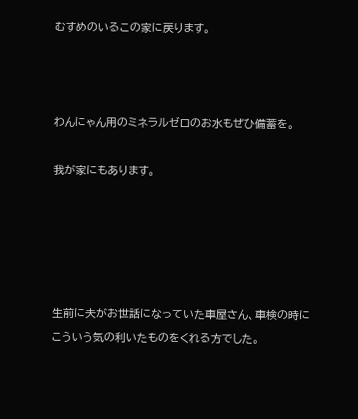むすめのいるこの家に戻ります。



わんにゃん用のミネラルゼロのお水もぜひ備蓄を。

我が家にもあります。





生前に夫がお世話になっていた車屋さん、車検の時にこういう気の利いたものをくれる方でした。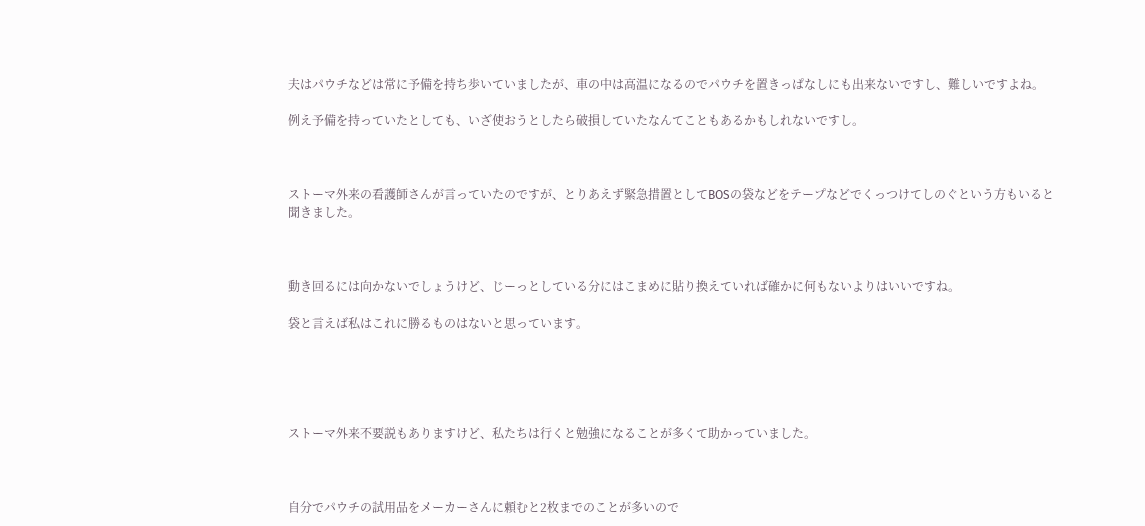夫はパウチなどは常に予備を持ち歩いていましたが、車の中は高温になるのでパウチを置きっぱなしにも出来ないですし、難しいですよね。

例え予備を持っていたとしても、いざ使おうとしたら破損していたなんてこともあるかもしれないですし。



ストーマ外来の看護師さんが言っていたのですが、とりあえず緊急措置としてBOSの袋などをテープなどでくっつけてしのぐという方もいると聞きました。



動き回るには向かないでしょうけど、じーっとしている分にはこまめに貼り換えていれば確かに何もないよりはいいですね。

袋と言えば私はこれに勝るものはないと思っています。





ストーマ外来不要説もありますけど、私たちは行くと勉強になることが多くて助かっていました。



自分でパウチの試用品をメーカーさんに頼むと2枚までのことが多いので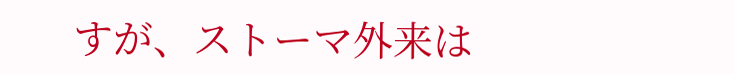すが、ストーマ外来は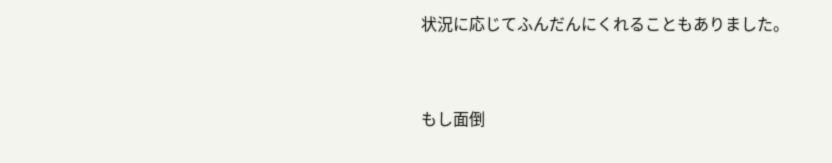状況に応じてふんだんにくれることもありました。



もし面倒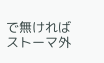で無ければストーマ外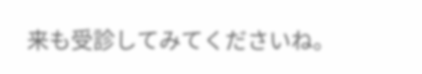来も受診してみてくださいね。